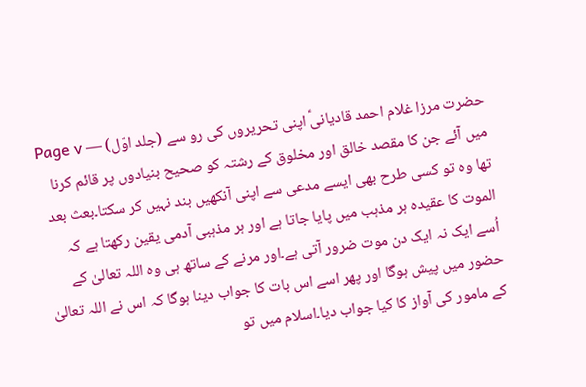حضرت مرزا غلام احمد قادیانیؑ اپنی تحریروں کی رو سے (جلد اوّل) — Page v
میں آئے جن کا مقصد خالق اور مخلوق کے رشتہ کو صحیح بنیادوں پر قائم کرنا تھا وہ تو کسی طرح بھی ایسے مدعی سے اپنی آنکھیں بند نہیں کر سکتا۔بعث بعد الموت کا عقیدہ ہر مذہب میں پایا جاتا ہے اور ہر مذہبی آدمی یقین رکھتا ہے کہ اُسے ایک نہ ایک دن موت ضرور آتی ہے۔اور مرنے کے ساتھ ہی وہ اللہ تعالیٰ کے حضور میں پیش ہوگا اور پھر اسے اس بات کا جواب دینا ہوگا کہ اس نے اللہ تعالیٰ کے مامور کی آواز کا کیا جواب دیا۔اسلام میں تو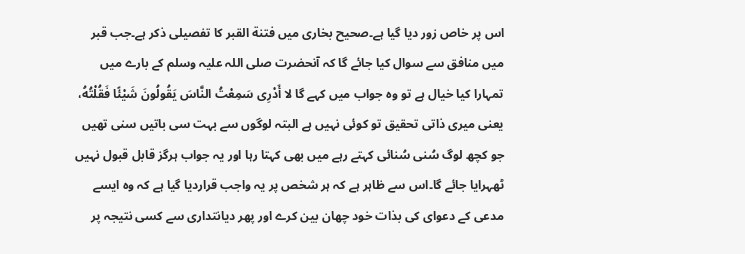اس پر خاص زور دیا گیا ہے۔صحیح بخاری میں فتنة القبر کا تفصیلی ذکر ہے۔جب قبر میں منافق سے سوال کیا جائے گا کہ آنحضرت صلی اللہ علیہ وسلم کے بارے میں تمہارا کیا خیال ہے تو وہ جواب میں کہے گا لا أَدْرِى سَمِعْتُ النَّاسَ يَقُولُونَ شَيْئًا فَقُلْتُهُ، یعنی میری ذاتی تحقیق تو کوئی نہیں ہے البتہ لوگوں سے بہت سی باتیں سنی تھیں جو کچھ لوگ سُنی سُنائی کہتے رہے میں بھی کہتا رہا اور یہ جواب ہرگز قابل قبول نہیں ٹھہرایا جائے گا۔اس سے ظاہر ہے کہ ہر شخص پر یہ واجب قراردیا گیا ہے کہ وہ ایسے مدعی کے دعوای کی بذات خود چھان بین کرے اور پھر دیانتداری سے کسی نتیجہ پر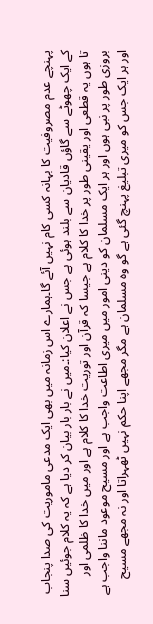پہنچے عدم مصروفیت کا بہانہ کسی کام نہیں آئے گا۔ہمارے اس زمانہ میں بھی ایک مدعی ماموریت کی صدا پنجاب کے ایک چھوٹے سے گاؤں قادیان سے بلند ہوئی ہے جس نے اعلان کیا:۔میں نے بار بار بیان کر دیا ہے کہ یہ کلام جوئیں سنا تا ہوں یہ قطعی اور یقینی طور پر خدا کا کلام ہے جیسا کہ قرآن اور توریت خدا کا کلام ہے اور میں خدا کا ظلمی اور بروزی طور پر نبی ہوں اور ہر ایک مسلمان کو دینی امور میں میری اطاعت واجب ہے اور مسیح موعود ماننا واجب ہے اور ہر ایک جس کو میری تبلیغ پہنچ گئی ہے گو وہ مسلمان ہے مگر مجھے اپنا حکم نہیں ٹھہراتا اور نہ مجھے مسیح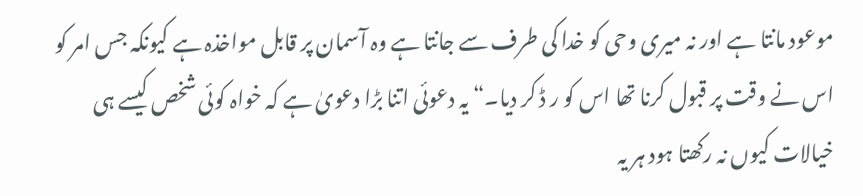موعود مانتا ہے اور نہ میری وحی کو خدا کی طرف سے جانتا ہے وہ آسمان پر قابل مواخذہ ہے کیونکہ جس امر کو اس نے وقت پر قبول کرنا تھا اس کو ر ڈ کر دیا۔“ یہ دعوئی اتنا بڑا دعویٰ ہے کہ خواہ کوئی شخص کیسے ہی خیالات کیوں نہ رکھتا ہود ہر یہ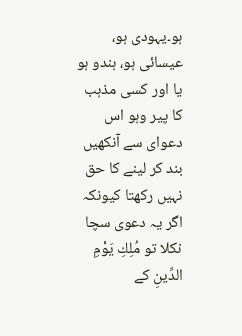ہو۔یہودی ہو، عیسائی ہو، ہندو ہو یا اور کسی مذہب کا پیر وہو اس دعوای سے آنکھیں بند کر لینے کا حق نہیں رکھتا کیونکہ اگر یہ دعوی سچا نکلا تو مُلِكِ يَوْمِ الدِّینِ کے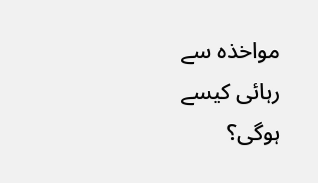مواخذہ سے رہائی کیسے ہوگی؟